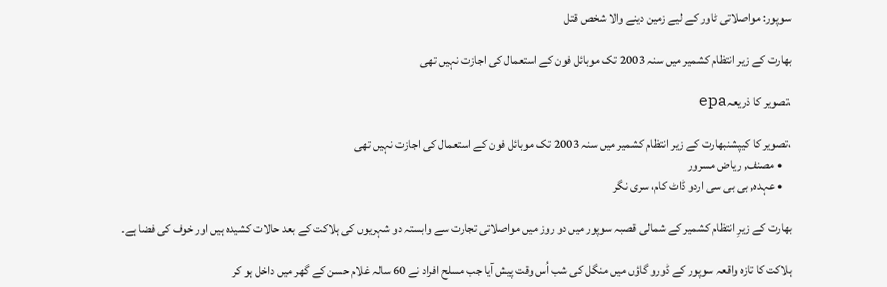سوپور: مواصلاتی ٹاور کے لیے زمین دینے والا شخص قتل

بھارت کے زیر انتظام کشمیر میں سنہ 2003 تک موبائل فون کے استعمال کی اجازت نہیں تھی

،تصویر کا ذریعہepa

،تصویر کا کیپشنبھارت کے زیر انتظام کشمیر میں سنہ 2003 تک موبائل فون کے استعمال کی اجازت نہیں تھی
    • مصنف, ریاض مسرور
    • عہدہ, بی بی سی اردو ڈاٹ کام، سری نگر

بھارت کے زیرِ انتظام کشمیر کے شمالی قصبہ سوپور میں دو روز میں مواصلاتی تجارت سے وابستہ دو شہریوں کی ہلاکت کے بعد حالات کشیدہ ہیں اور خوف کی فضا ہے۔

ہلاکت کا تازہ واقعہ سوپور کے ڈورو گاؤں میں منگل کی شب اُس وقت پیش آیا جب مسلح افراد نے 60 سالہ غلام حسن کے گھر میں داخل ہو کر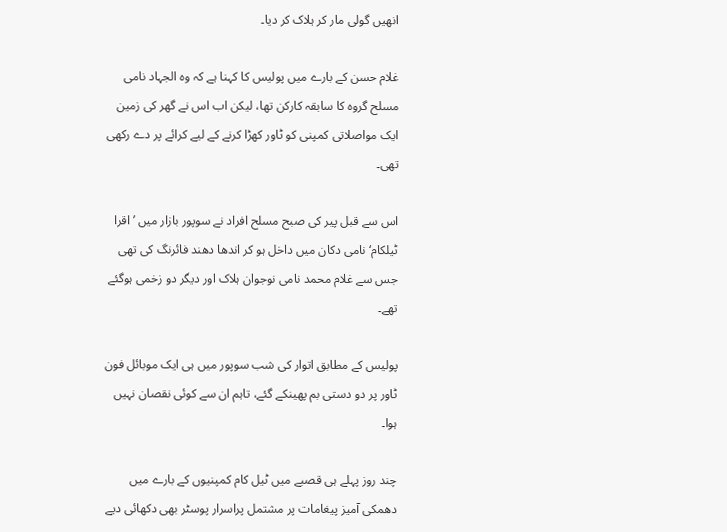انھیں گولی مار کر ہلاک کر دیا۔

غلام حسن کے بارے میں پولیس کا کہنا ہے کہ وہ الجہاد نامی مسلح گروہ کا سابقہ کارکن تھا، لیکن اب اس نے گھر کی زمین ایک مواصلاتی کمپنی کو ٹاور کھڑا کرنے کے لیے کرائے پر دے رکھی تھی۔

اس سے قبل پیر کی صبح مسلح افراد نے سوپور بازار میں ’اقرا ٹیلکام‘ نامی دکان میں داخل ہو کر اندھا دھند فائرنگ کی تھی جس سے غلام محمد نامی نوجوان ہلاک اور دیگر دو زخمی ہوگئے تھے۔

پولیس کے مطابق اتوار کی شب سوپور میں ہی ایک موبائل فون ٹاور پر دو دستی بم پھینکے گئے، تاہم ان سے کوئی نقصان نہیں ہوا۔

چند روز پہلے ہی قصبے میں ٹیل کام کمپنیوں کے بارے میں دھمکی آمیز پیغامات پر مشتمل پراسرار پوسٹر بھی دکھائی دیے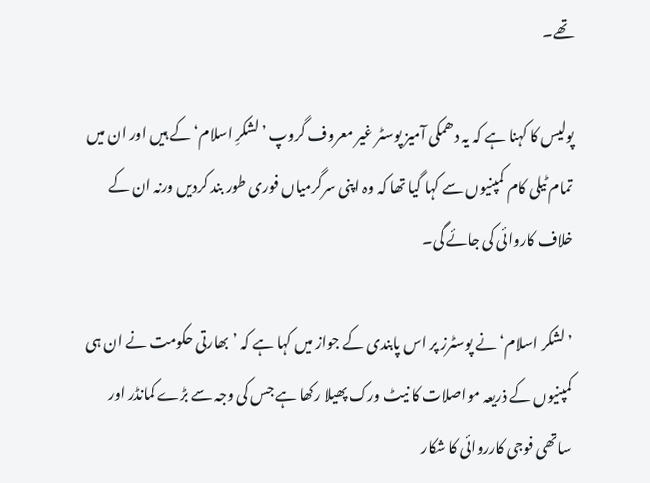تھے۔

پولیس کا کہنا ہے کہ یہ دھمکی آمیز پوسٹر غیر معروف گروپ ’لشکرِ اسلام‘ کے ہیں اور ان میں تمام ٹیلی کام کمپنیوں سے کہا گیا تھا کہ وہ اپنی سرگرمیاں فوری طور بند کردیں ورنہ ان کے خلاف کاروائی کی جائے گی۔

’لشکر اسلام‘ نے پوسٹرز پر اس پابندی کے جواز میں کہا ہے کہ ’بھارتی حکومت نے ان ہی کمپنیوں کے ذریعہ مواصلات کا نیٹ ورک پھیلا رکھا ہے جس کی وجہ سے بڑے کمانڈر اور ساتھی فوجی کارروائی کا شکار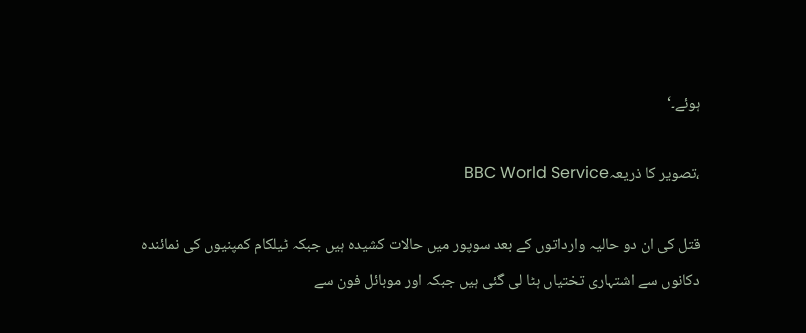ہوئے۔‘

،تصویر کا ذریعہBBC World Service

قتل کی ان دو حالیہ وارداتوں کے بعد سوپور میں حالات کشیدہ ہیں جبکہ ٹیلکام کمپنیوں کی نمائندہ دکانوں سے اشتہاری تختیاں ہٹا لی گئی ہیں جبکہ اور موبائل فون سے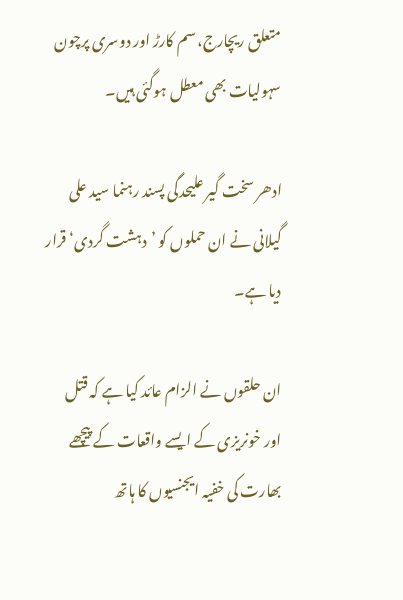متعلق ریچارج، سم کارڑ اور دوسری پرچون سہولیات بھی معطل ہوگئی ہیں۔

ادھر سخت گیر علیحدگی پسند رہنما سید علی گیلانی نے ان حملوں کو ’دہشت گردی‘ قرار دیا ہے۔

ان حلقوں نے الزام عائد کیا ہے کہ قتل اور خونریزی کے ایسے واقعات کے پیچھے بھارت کی خفیہ ایجنسیوں کا ہاتھ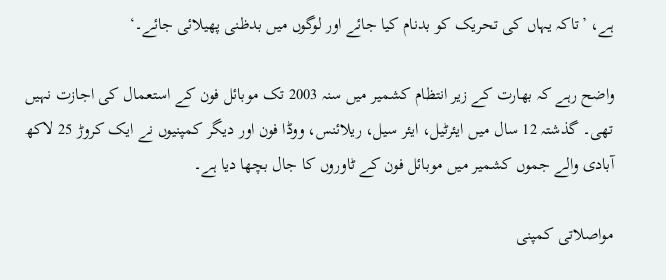ہے، ’تاکہ یہاں کی تحریک کو بدنام کیا جائے اور لوگوں میں بدظنی پھیلائی جائے۔‘

واضح رہے کہ بھارت کے زیر انتظام کشمیر میں سنہ 2003 تک موبائل فون کے استعمال کی اجازت نہیں تھی۔ گذشتہ 12 سال میں ایئرٹیل، ایئر سیل، ریلائنس، ووڈا فون اور دیگر کمپنیوں نے ایک کروڑ 25 لاکھ آبادی والے جموں کشمیر میں موبائل فون کے ٹاوروں کا جال بچھا دیا ہے۔

مواصلاتی کمپنی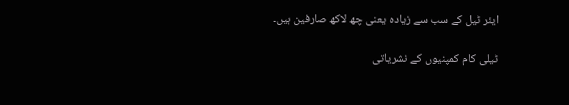ایئر ٹیل کے سب سے زیادہ یعنی چھ لاکھ صارفین ہیں۔

ٹیلی کام کمپنیوں کے نشریاتی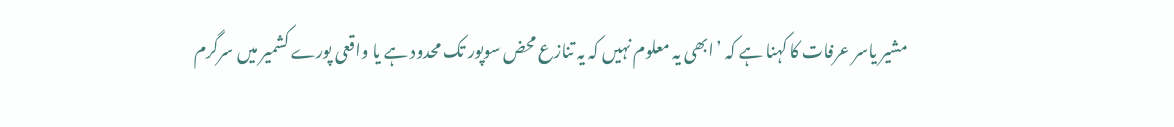مشیر یاسر عرفات کا کہنا ہے کہ ’ابھی یہ معلوم نہیں کہ یہ تنازع محض سوپور تک محدود ہے یا واقعی پورے کشمیر میں سرگرم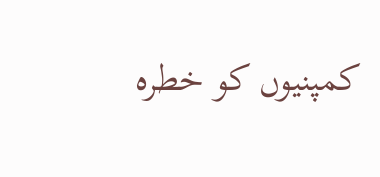کمپنیوں کو خطرہ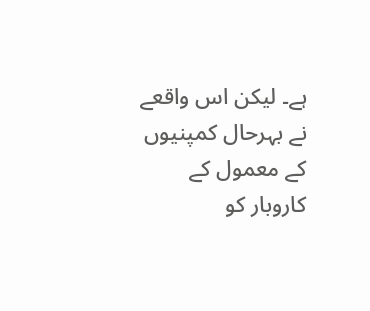ہے۔ لیکن اس واقعے نے بہرحال کمپنیوں کے معمول کے کاروبار کو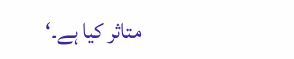متاثر کیا ہے۔‘